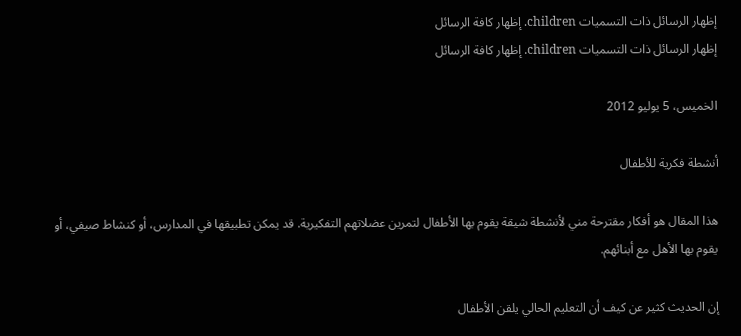إظهار الرسائل ذات التسميات children. إظهار كافة الرسائل
إظهار الرسائل ذات التسميات children. إظهار كافة الرسائل

الخميس، 5 يوليو 2012

أنشطة فكرية للأطفال

هذا المقال هو أفكار مقترحة مني لأنشطة شيقة يقوم بها الأطفال لتمرين عضلاتهم التفكيرية. قد يمكن تطبيقها في المدارس، أو كنشاط صيفي، أو يقوم بها الأهل مع أبنائهم.

إن الحديث كثير عن كيف أن التعليم الحالي يلقن الأطفال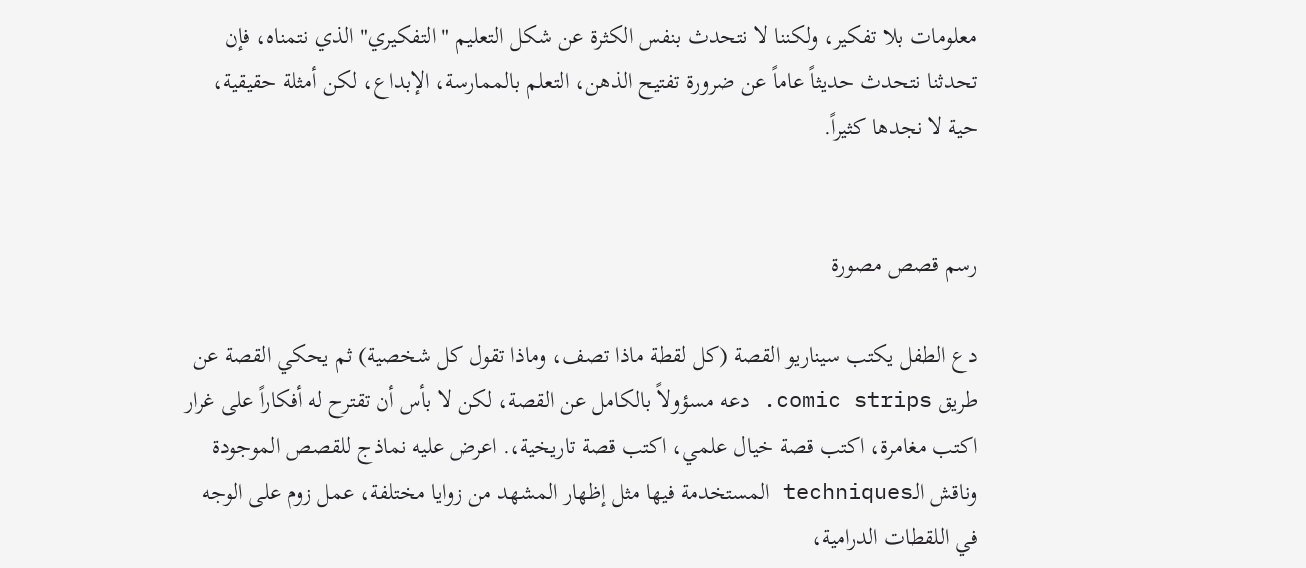معلومات بلا تفكير، ولكننا لا نتحدث بنفس الكثرة عن شكل التعليم "التفكيري" الذي نتمناه، فإن تحدثنا نتحدث حديثاً عاماً عن ضرورة تفتيح الذهن، التعلم بالممارسة، الإبداع، لكن أمثلة حقيقية، حية لا نجدها كثيراً.


رسم قصص مصورة

دع الطفل يكتب سيناريو القصة (كل لقطة ماذا تصف، وماذا تقول كل شخصية) ثم يحكي القصة عن طريق comic strips. دعه مسؤولاً بالكامل عن القصة، لكن لا بأس أن تقترح له أفكاراً على غرار اكتب مغامرة، اكتب قصة خيال علمي، اكتب قصة تاريخية،. اعرض عليه نماذج للقصص الموجودة وناقش الـtechniques المستخدمة فيها مثل إظهار المشهد من زوايا مختلفة، عمل زوم على الوجه في اللقطات الدرامية،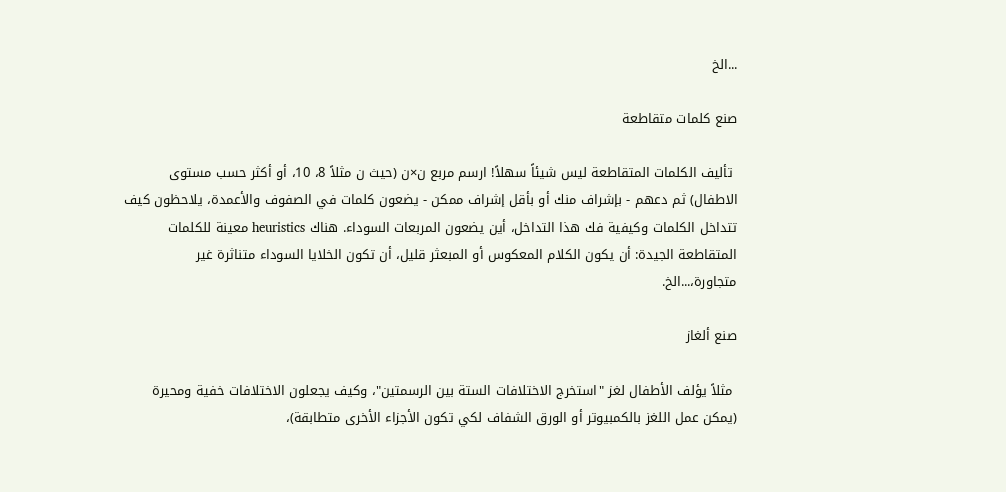...الخ

صنع كلمات متقاطعة

 تأليف الكلمات المتقاطعة ليس شيئاً سهلاً! ارسم مربع ن×ن (حيث ن مثلاً 8، 10، أو أكثر حسب مستوى الاطفال) ثم دعهم - بإشراف منك أو بأقل إشراف ممكن - يضعون كلمات في الصفوف والأعمدة، يلاحظون كيف تتداخل الكلمات وكيفية فك هذا التداخل، أين يضعون المربعات السوداء. هناك heuristics معينة للكلمات المتقاطعة الجيدة: أن يكون الكلام المعكوس أو المبعثر قليل، أن تكون الخلايا السوداء متناثرة غير متجاورة،...الخ.

صنع ألغاز

 مثلاً يؤلف الأطفال لغز "استخرج الاختلافات الستة بين الرسمتين"، وكيف يجعلون الاختلافات خفية ومحيرة (يمكن عمل اللغز بالكمبيوتر أو الورق الشفاف لكي تكون الأجزاء الأخرى متطابقة)،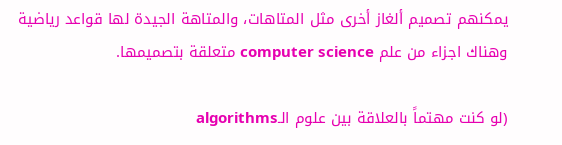يمكنهم تصميم ألغاز أخرى مثل المتاهات، والمتاهة الجيدة لها قواعد رياضية وهناك اجزاء من علم computer science متعلقة بتصميمها.

(لو كنت مهتماً بالعلاقة بين علوم الـalgorithms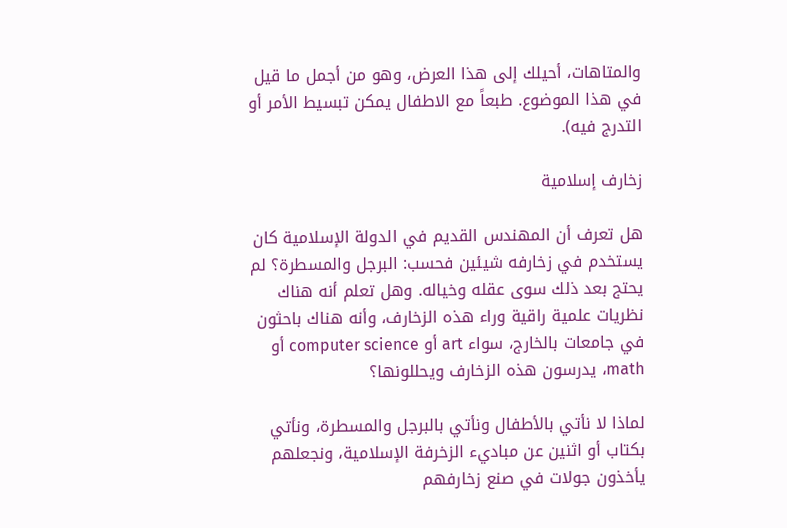والمتاهات، أحيلك إلى هذا العرض، وهو من أجمل ما قيل في هذا الموضوع. طبعاً مع الاطفال يمكن تبسيط الأمر أو التدرج فيه).

زخارف إسلامية

هل تعرف أن المهندس القديم في الدولة الإسلامية كان يستخدم في زخارفه شيئين فحسب: البرجل والمسطرة؟ لم يحتج بعد ذلك سوى عقله وخياله. وهل تعلم أنه هناك نظريات علمية راقية وراء هذه الزخارف، وأنه هناك باحثون في جامعات بالخارج، سواء art أو computer science أو math، يدرسون هذه الزخارف ويحللونها؟

لماذا لا نأتي بالأطفال ونأتي بالبرجل والمسطرة، ونأتي بكتاب أو اثنين عن مباديء الزخرفة الإسلامية، ونجعلهم يأخذون جولات في صنع زخارفهم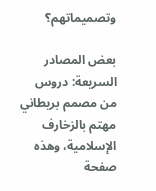وتصميماتهم؟

بعض المصادر السريعة: دروس من مصمم بريطاني مهتم بالزخارف الإسلامية، وهذه صفحة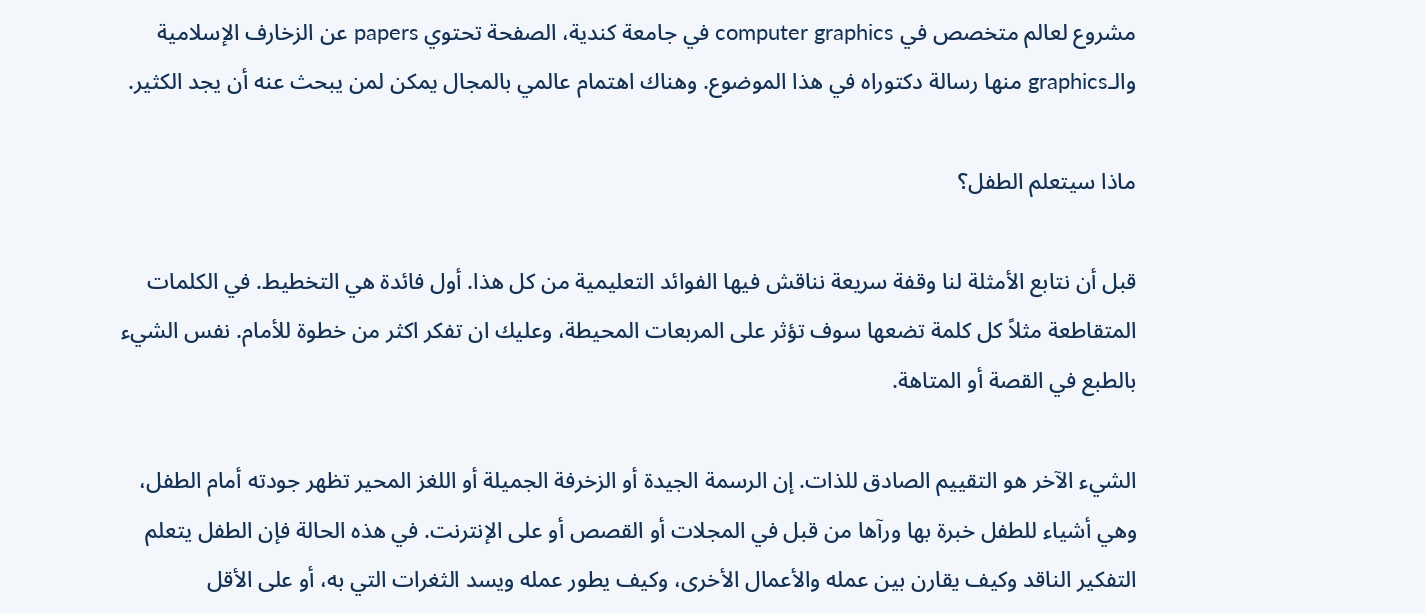مشروع لعالم متخصص في computer graphics في جامعة كندية، الصفحة تحتوي papers عن الزخارف الإسلامية والـgraphics منها رسالة دكتوراه في هذا الموضوع. وهناك اهتمام عالمي بالمجال يمكن لمن يبحث عنه أن يجد الكثير.

ماذا سيتعلم الطفل؟

قبل أن نتابع الأمثلة لنا وقفة سريعة نناقش فيها الفوائد التعليمية من كل هذا. أول فائدة هي التخطيط. في الكلمات المتقاطعة مثلاً كل كلمة تضعها سوف تؤثر على المربعات المحيطة، وعليك ان تفكر اكثر من خطوة للأمام. نفس الشيء بالطبع في القصة أو المتاهة.

الشيء الآخر هو التقييم الصادق للذات. إن الرسمة الجيدة أو الزخرفة الجميلة أو اللغز المحير تظهر جودته أمام الطفل، وهي أشياء للطفل خبرة بها ورآها من قبل في المجلات أو القصص أو على الإنترنت. في هذه الحالة فإن الطفل يتعلم التفكير الناقد وكيف يقارن بين عمله والأعمال الأخرى، وكيف يطور عمله ويسد الثغرات التي به، أو على الأقل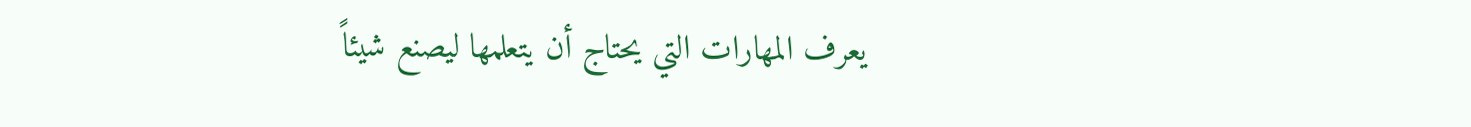يعرف المهارات التي يحتاج أن يتعلمها ليصنع شيئاً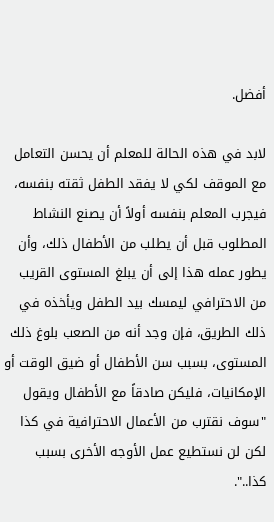أفضل.

لابد في هذه الحالة للمعلم أن يحسن التعامل مع الموقف لكي لا يفقد الطفل ثقته بنفسه، فيجرب المعلم بنفسه أولاً أن يصنع النشاط المطلوب قبل أن يطلب من الأطفال ذلك، وأن يطور عمله هذا إلى أن يبلغ المستوى القريب من الاحترافي ليمسك بيد الطفل ويأخذه في ذلك الطريق، فإن وجد أنه من الصعب بلوغ ذلك المستوى، بسبب سن الأطفال أو ضيق الوقت أو الإمكانيات، فليكن صادقاً مع الأطفال ويقول "سوف نقترب من الأعمال الاحترافية في كذا لكن لن نستطيع عمل الأوجه الأخرى بسبب كذا..".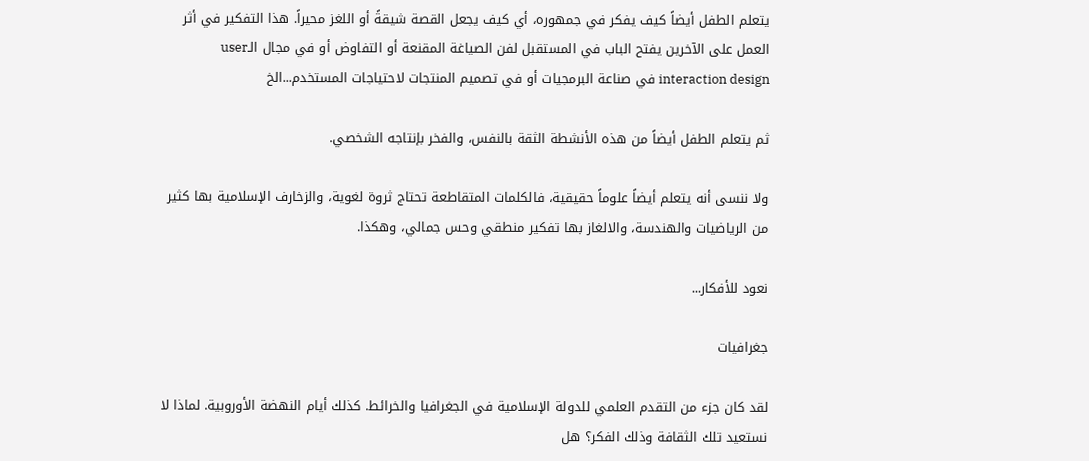يتعلم الطفل أيضاً كيف يفكر في جمهوره، أي كيف يجعل القصة شيقةً أو اللغز محيراً. هذا التفكير في أثر العمل على الآخرين يفتح الباب في المستقبل لفن الصياغة المقنعة أو التفاوض أو في مجال الـuser interaction design في صناعة البرمجيات أو في تصميم المنتجات لاحتياجات المستخدم...الخ

ثم يتعلم الطفل أيضاً من هذه الأنشطة الثقة بالنفس، والفخر بإنتاجه الشخصي.

ولا ننسى أنه يتعلم أيضاً علوماً حقيقية، فالكلمات المتقاطعة تحتاج ثروة لغوية، والزخارف الإسلامية بها كثير من الرياضيات والهندسة، والالغاز بها تفكير منطقي وحس جمالي، وهكذا.

نعود للأفكار...

جغرافيات

لقد كان جزء من التقدم العلمي للدولة الإسلامية في الجغرافيا والخرائط. كذلك أيام النهضة الأوروبية. لماذا لا نستعيد تلك الثقافة وذلك الفكر؟ هل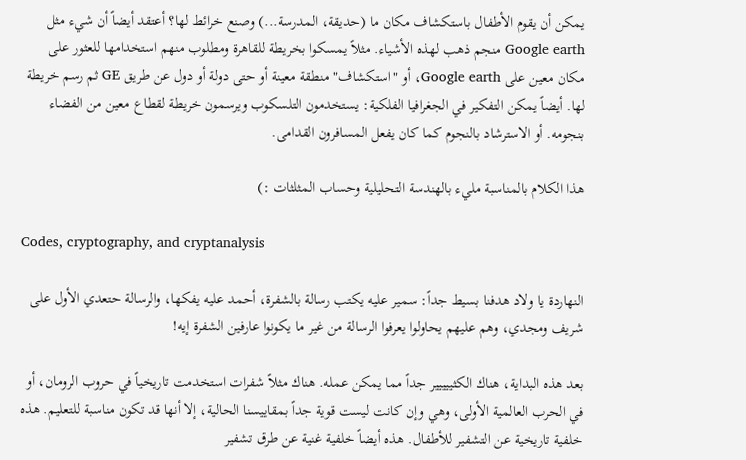يمكن أن يقوم الأطفال باستكشاف مكان ما (حديقة، المدرسة...) وصنع خرائط لها؟ أعتقد أيضاً أن شيء مثل Google earth منجم ذهب لهذه الأشياء. مثلاً يمسكوا بخريطة للقاهرة ومطلوب منهم استخدامها للعثور على مكان معين على Google earth، أو "استكشاف" منطقة معينة أو حتى دولة أو دول عن طريق GE ثم رسم خريطة لها. أيضاً يمكن التفكير في الجغرافيا الفلكية: يستخدمون التلسكوب ويرسمون خريطة لقطاع معين من الفضاء بنجومه. أو الاسترشاد بالنجوم كما كان يفعل المسافرون القدامى.

هذا الكلام بالمناسبة مليء بالهندسة التحليلية وحساب المثلثات :)

Codes, cryptography, and cryptanalysis

النهاردة يا ولاد هدفنا بسيط جداً: سمير عليه يكتب رسالة بالشفرة، أحمد عليه يفكها، والرسالة حتعدي الأول على شريف ومجدي، وهم عليهم يحاولوا يعرفوا الرسالة من غير ما يكونوا عارفين الشفرة إيه!

بعد هذه البداية، هناك الكثييييير جداً مما يمكن عمله. هناك مثلاً شفرات استخدمت تاريخياً في حروب الرومان، أو في الحرب العالمية الأولى، وهي وإن كانت ليست قوية جداً بمقاييسنا الحالية، إلا أنها قد تكون مناسبة للتعليم. هذه خلفية تاريخية عن التشفير للأطفال. هذه أيضاً خلفية غنية عن طرق تشفير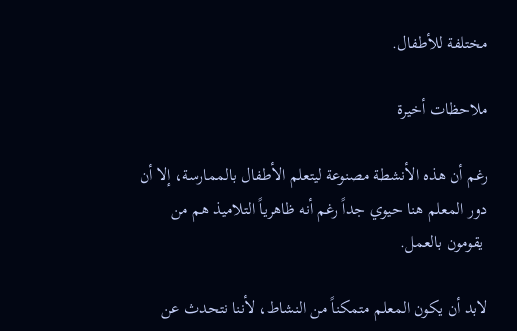مختلفة للأطفال.

ملاحظات أخيرة

رغم أن هذه الأنشطة مصنوعة ليتعلم الأطفال بالممارسة، إلا أن دور المعلم هنا حيوي جداً رغم أنه ظاهرياً التلاميذ هم من
 يقومون بالعمل.

لابد أن يكون المعلم متمكناً من النشاط، لأننا نتحدث عن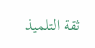ثقة التلميذ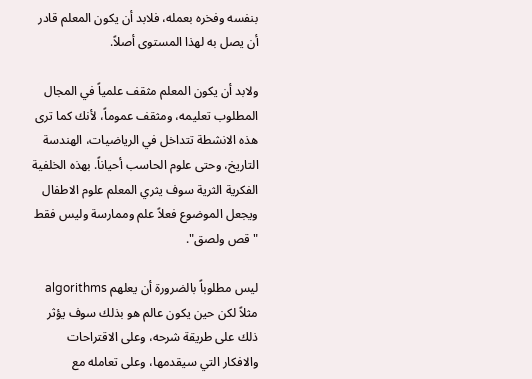بنفسه وفخره بعمله، فلابد أن يكون المعلم قادر أن يصل به لهذا المستوى أصلاً.

ولابد أن يكون المعلم مثقف علمياً في المجال المطلوب تعليمه، ومثقف عموماً، لأنك كما ترى هذه الانشطة تتداخل في الرياضيات، الهندسة التاريخ، وحتى علوم الحاسب أحياناً. بهذه الخلفية الفكرية الثرية سوف يثري المعلم علوم الاطفال ويجعل الموضوع فعلاً علم وممارسة وليس فقط "قص ولصق".

ليس مطلوباً بالضرورة أن يعلهم algorithms مثلاً لكن حين يكون عالم هو بذلك سوف يؤثر ذلك على طريقة شرحه، وعلى الاقتراحات والافكار التي سيقدمها، وعلى تعامله مع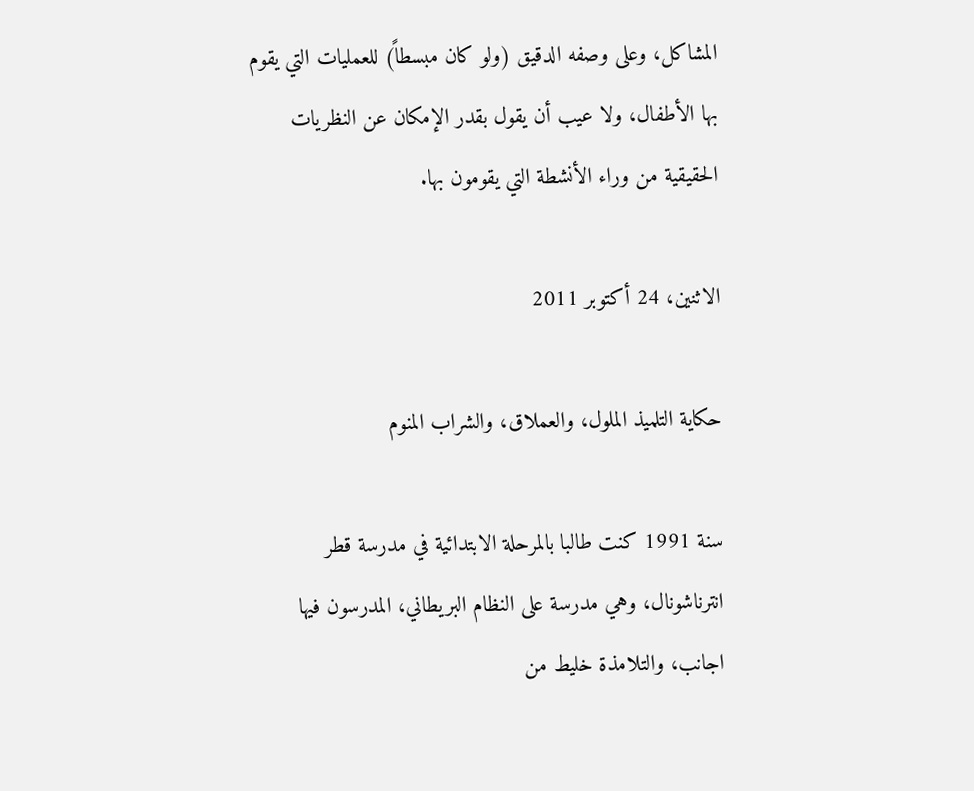المشاكل، وعلى وصفه الدقيق (ولو كان مبسطاً) للعمليات التي يقوم بها الأطفال، ولا عيب أن يقول بقدر الإمكان عن النظريات الحقيقية من وراء الأنشطة التي يقومون بها.

الاثنين، 24 أكتوبر 2011

حكاية التلميذ الملول، والعملاق، والشراب المنوم

سنة 1991 كنت طالبا بالمرحلة الابتدائية في مدرسة قطر انترناشونال، وهي مدرسة على النظام البريطاني، المدرسون فيها اجانب، والتلامذة خليط من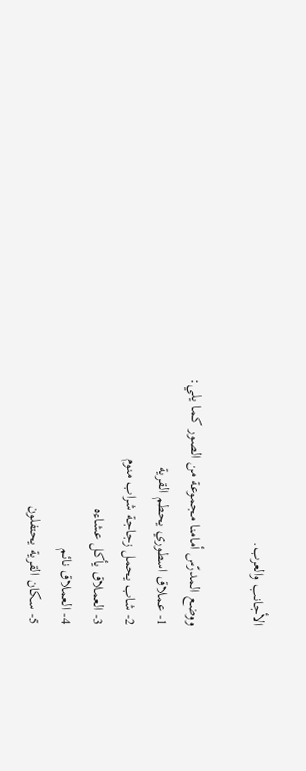الأجانب والعرب.

ووضع المدرّس أمامنا مجموعة من الصور كما يلي:
1- عملاق اسطوري يحطم القرية
2- شاب يحمل زجاجة شراب منوم
3- العملاق يأكل عشاءه
4- العملاق نائم
5- سكان القرية يحتفلون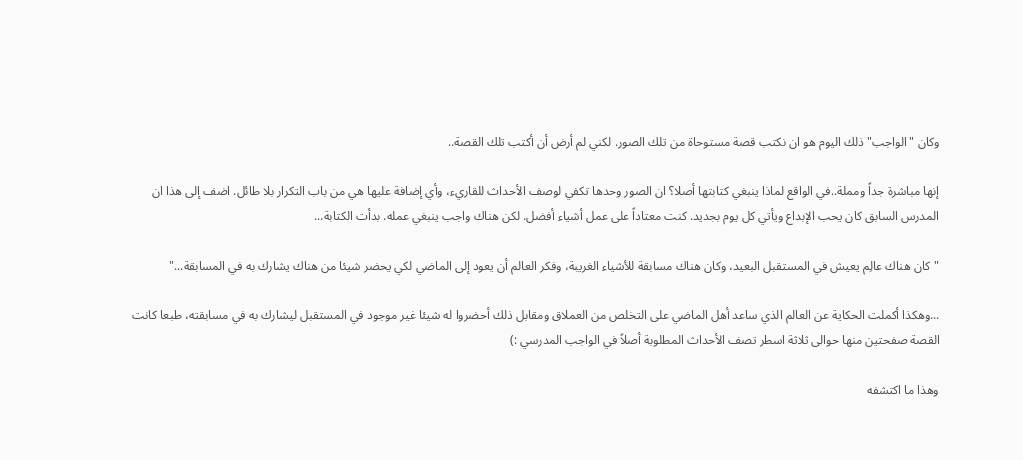وكان "الواجب" ذلك اليوم هو ان نكتب قصة مستوحاة من تلك الصور. لكني لم أرض أن أكتب تلك القصة..

إنها مباشرة جداً ومملة..في الواقع لماذا ينبغي كتابتها أصلا؟ ان الصور وحدها تكفي لوصف الأحداث للقاريء، وأي إضافة عليها هي من باب التكرار بلا طائل. اضف إلى هذا ان المدرس السابق كان يحب الإبداع ويأتي كل يوم بجديد. كنت معتاداً على عمل أشياء أفضل. لكن هناك واجب ينبغي عمله. بدأت الكتابة...

"كان هناك عالِم يعيش في المستقبل البعيد، وكان هناك مسابقة للأشياء الغريبة، وفكر العالم أن يعود إلى الماضي لكي يحضر شيئا من هناك يشارك به في المسابقة..."

...وهكذا أكملت الحكاية عن العالم الذي ساعد أهل الماضي على التخلص من العملاق ومقابل ذلك أحضروا له شيئا غير موجود في المستقبل ليشارك به في مسابقته، طبعا كانت القصة صفحتين منها حوالى ثلاثة اسطر تصف الأحداث المطلوبة أصلاً في الواجب المدرسي :)

وهذا ما اكتشفه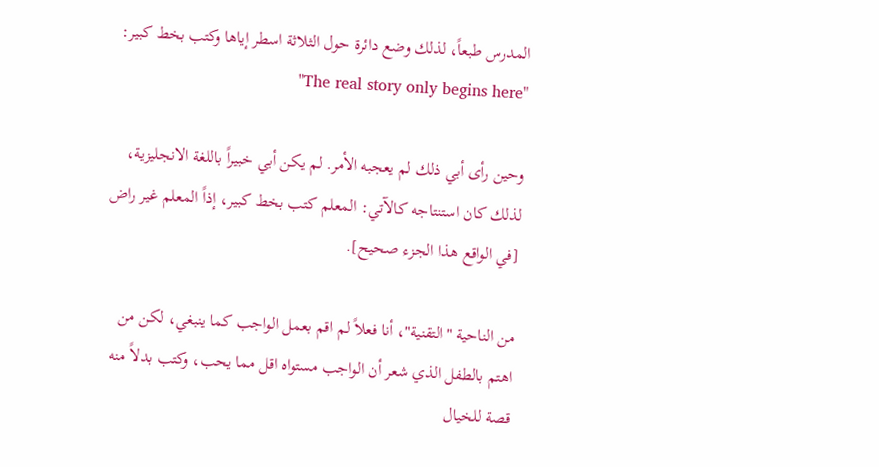المدرس طبعاً، لذلك وضع دائرة حول الثلاثة اسطر إياها وكتب بخط كبير: "The real story only begins here"

وحين رأى أبي ذلك لم يعجبه الأمر. لم يكن أبي خبيراً باللغة الانجليزية، لذلك كان استنتاجه كالآتي: المعلم كتب بخط كبير، إذاً المعلم غير راض [في الواقع هذا الجزء صحيح].

من الناحية "التقنية"، أنا فعلاً لم اقم بعمل الواجب كما ينبغي، لكن من اهتم بالطفل الذي شعر أن الواجب مستواه اقل مما يحب، وكتب بدلاً منه قصة للخيال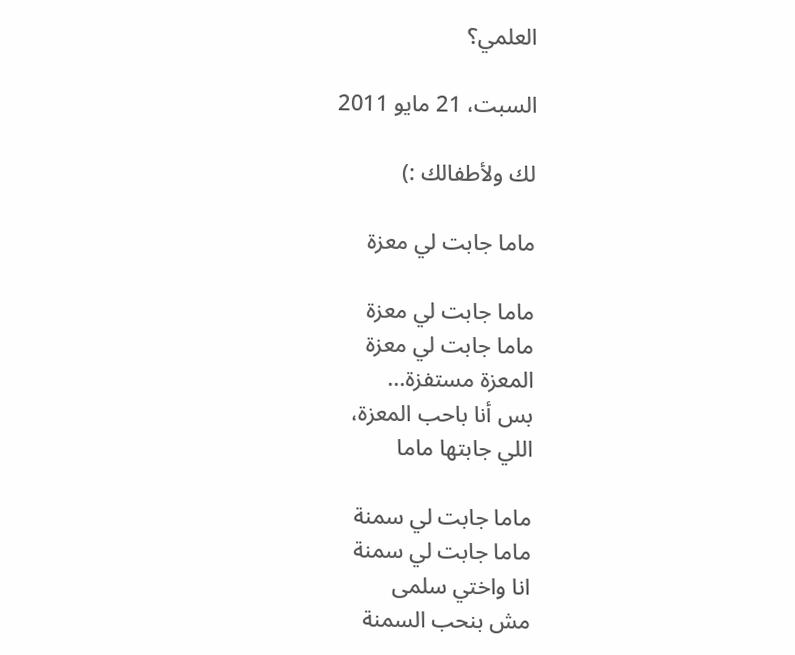العلمي؟

السبت، 21 مايو 2011

لك ولأطفالك :)

ماما جابت لي معزة

ماما جابت لي معزة
ماما جابت لي معزة
المعزة مستفزة...
بس أنا باحب المعزة،
اللي جابتها ماما

ماما جابت لي سمنة
ماما جابت لي سمنة
انا واختي سلمى
مش بنحب السمنة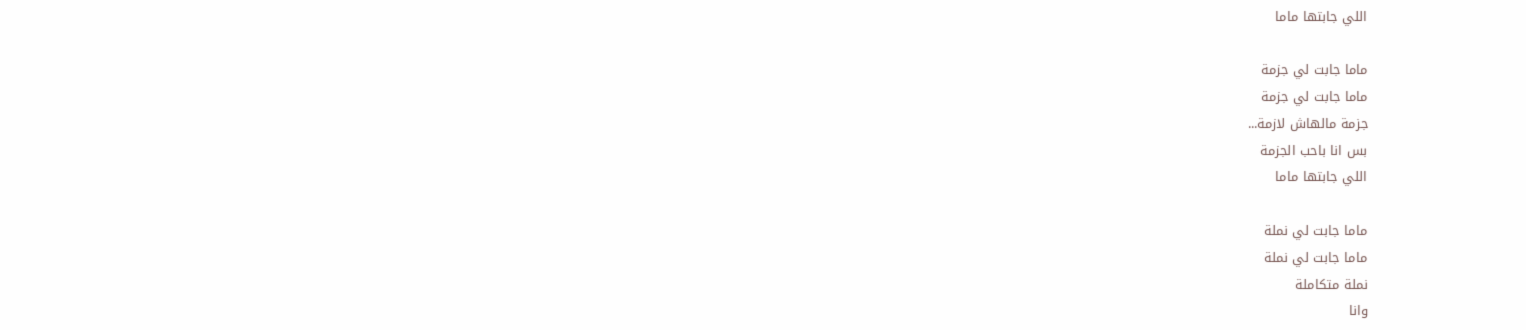اللي جابتها ماما

ماما جابت لي جزمة
ماما جابت لي جزمة
جزمة مالهاش لازمة...
بس انا باحب الجزمة
اللي جابتها ماما

ماما جابت لي نملة
ماما جابت لي نملة
نملة متكاملة
وانا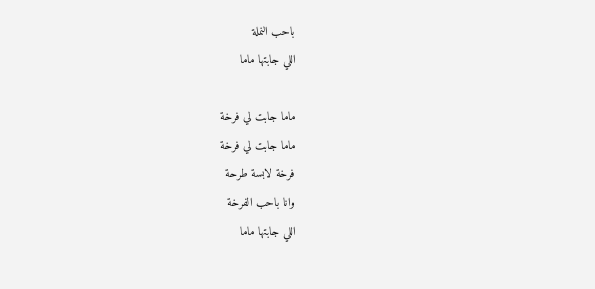باحب النملة
اللي جابتها ماما

ماما جابت لي فرخة
ماما جابت لي فرخة
فرخة لابسة طرحة
وانا باحب الفرخة
اللي جابتها ماما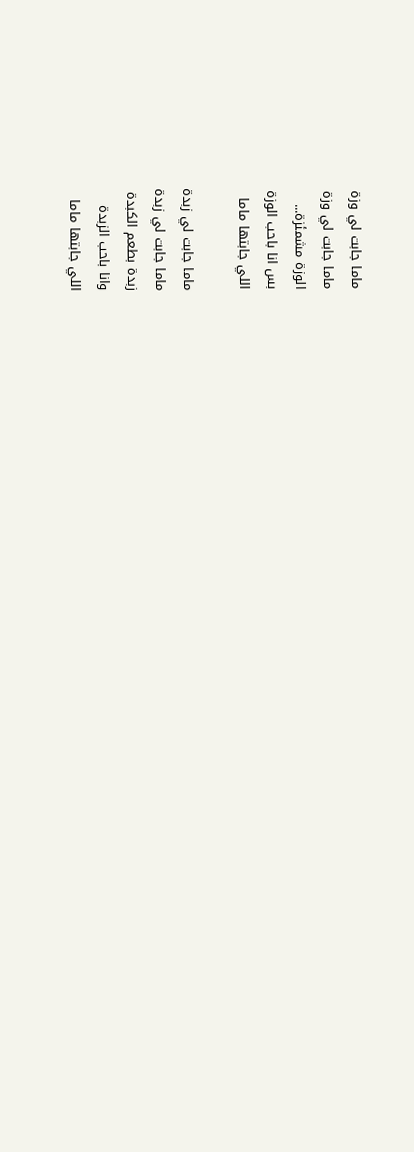ماما جابت لي وزة
ماما جابت لي وزة
الوزة مشمئزة...
بس انا باحب الوزة
اللي جابتها ماما

ماما جابت لي زبدة
ماما جابت لي زبدة
زبدة بطعم الكبدة
وانا باحب الزبدة
اللي جابتها ماما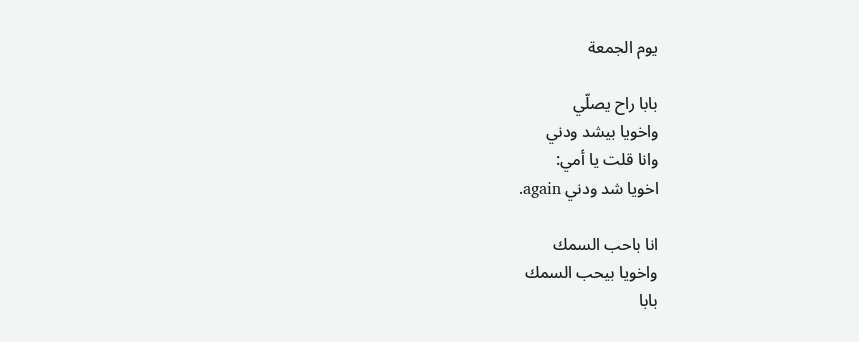يوم الجمعة

بابا راح يصلّي
واخويا بيشد ودني
وانا قلت يا أمي:
اخويا شد ودني again.

انا باحب السمك
واخويا بيحب السمك
بابا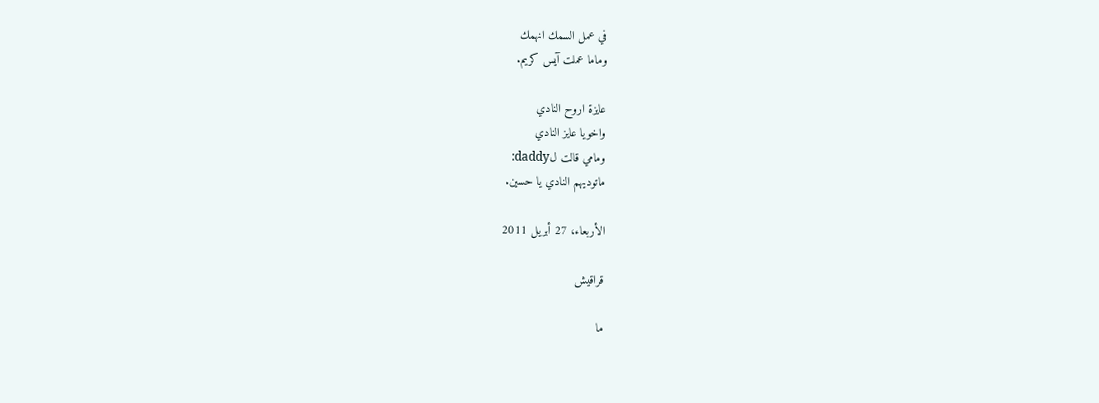في عمل السمك انهمك
وماما عملت آيس كريم.

عايزة اروح النادي
واخويا عايز النادي
ومامي قالت لdaddy:
ماتوديهم النادي يا حسين.

الأربعاء، 27 أبريل 2011

قراقيش

ما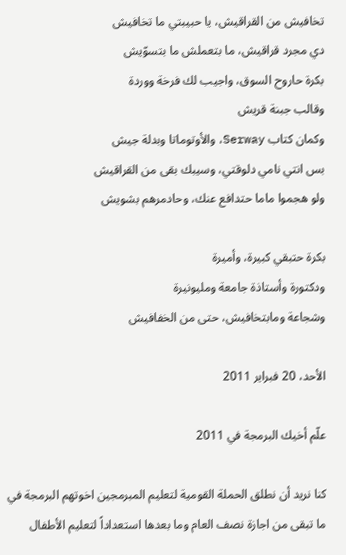تخافيش من القراقيش، يا حبيبتي ما تخافيش
دي مجرد قراقيش، ما بتعملش ما بتسوّيش
بكرة حاروح السوق، واجيب لك فرخة ووردة
وقالب جبنة قريش
وكمان كتاب Serway، والأوتوماتا وبدلة جيش
بس انتي نامي دلوقتي، وسيبك بقى من القراقيش
ولو هجموا ماما حتدافع عنك، وحادمرهم بشويش

بكرة حتبقي كبيرة، وأميرة
ودكتورة وأستاذة جامعة ومليونيرة
وشجاعة ومابتخافيش، حتى من الخفافيش

الأحد، 20 فبراير 2011

علّم أخيك البرمجة في 2011

كنا نريد أن نطلق الحملة القومية لتعليم المبرمجين اخوتهم البرمجة في ما تبقى من اجازة نصف العام وما بعدها استعداداً لتعليم الأطفال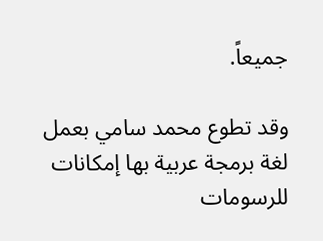جميعاً.

وقد تطوع محمد سامي بعمل لغة برمجة عربية بها إمكانات للرسومات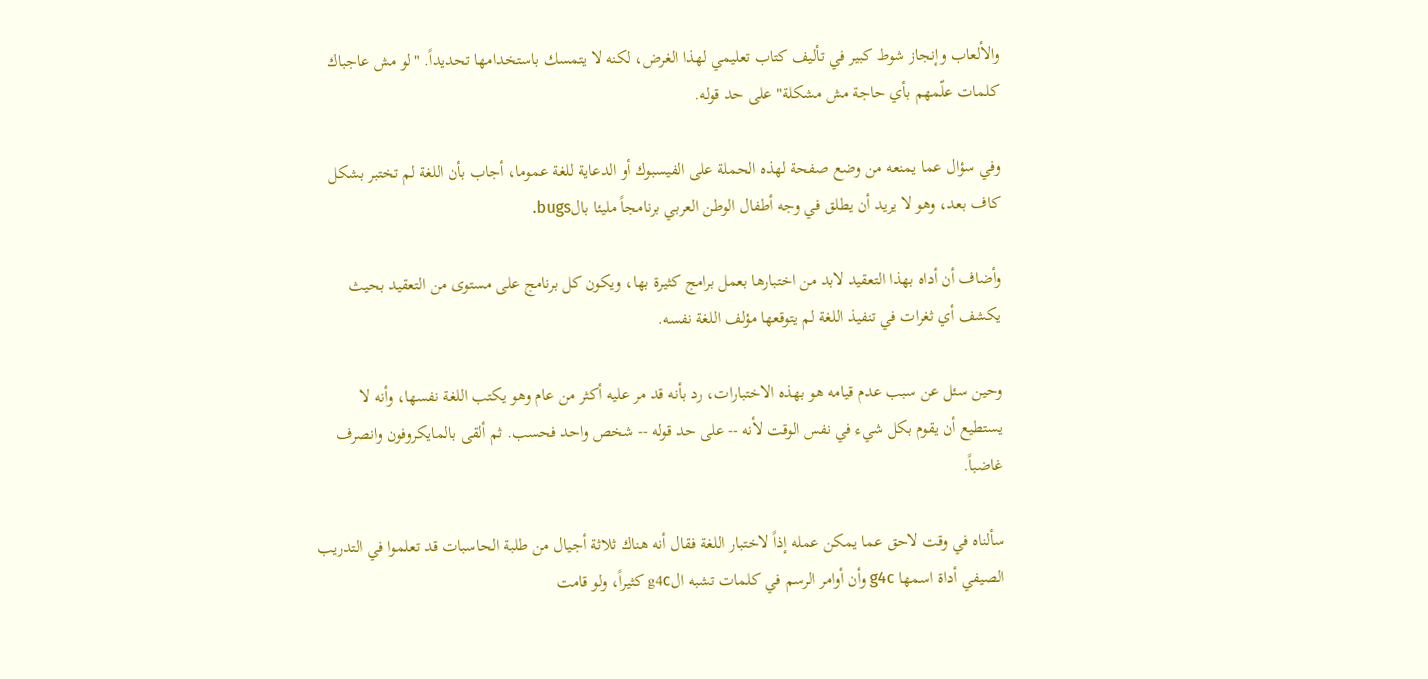والألعاب وإنجاز شوط كبير في تأليف كتاب تعليمي لهذا الغرض، لكنه لا يتمسك باستخدامها تحديداً. "لو مش عاجباك كلمات علّمهم بأي حاجة مش مشكلة" على حد قوله.

وفي سؤال عما يمنعه من وضع صفحة لهذه الحملة على الفيسبوك أو الدعاية للغة عموما، أجاب بأن اللغة لم تختبر بشكل كاف بعد، وهو لا يريد أن يطلق في وجه أطفال الوطن العربي برنامجاً مليئا بالbugs.

وأضاف أن أداه بهذا التعقيد لابد من اختبارها بعمل برامج كثيرة بها، ويكون كل برنامج على مستوى من التعقيد بحيث يكشف أي ثغرات في تنفيذ اللغة لم يتوقعها مؤلف اللغة نفسه.

وحين سئل عن سبب عدم قيامه هو بهذه الاختبارات، رد بأنه قد مر عليه أكثر من عام وهو يكتب اللغة نفسها، وأنه لا يستطيع أن يقوم بكل شيء في نفس الوقت لأنه -- على حد قوله -- شخص واحد فحسب. ثم ألقى بالمايكروفون وانصرف غاضباً.

سألناه في وقت لاحق عما يمكن عمله إذاً لاختبار اللغة فقال أنه هناك ثلاثة أجيال من طلبة الحاسبات قد تعلموا في التدريب الصيفي أداة اسمها g4c وأن أوامر الرسم في كلمات تشبه الg4c كثيراً، ولو قامت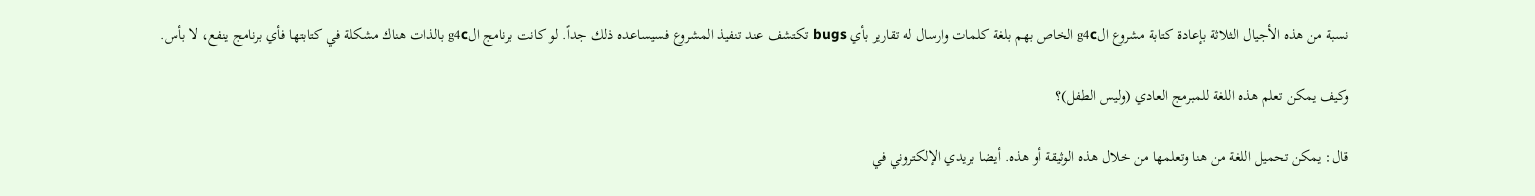نسبة من هذه الأجيال الثلاثة بإعادة كتابة مشروع الg4c الخاص بهم بلغة كلمات وارسال له تقارير بأي bugs تكتشف عند تنفيذ المشروع فسيساعده ذلك جداً. لو كانت برنامج الg4c بالذات هناك مشكلة في كتابتها فأي برنامج ينفع، لا بأس.

وكيف يمكن تعلم هذه اللغة للمبرمج العادي (وليس الطفل)؟

قال: يمكن تحميل اللغة من هنا وتعلمها من خلال هذه الوثيقة أو هذه. أيضا بريدي الإلكتروني في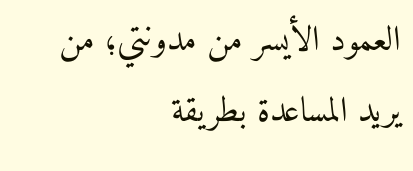العمود الأيسر من مدونتي؛ من يريد المساعدة بطريقة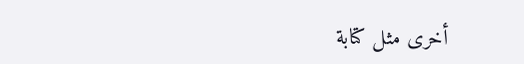أخرى مثل كتابة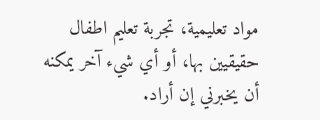مواد تعليمية، تجربة تعليم اطفال حقيقيين بها، أو أي شيء آخر يمكنه أن يخبرني إن أراد.